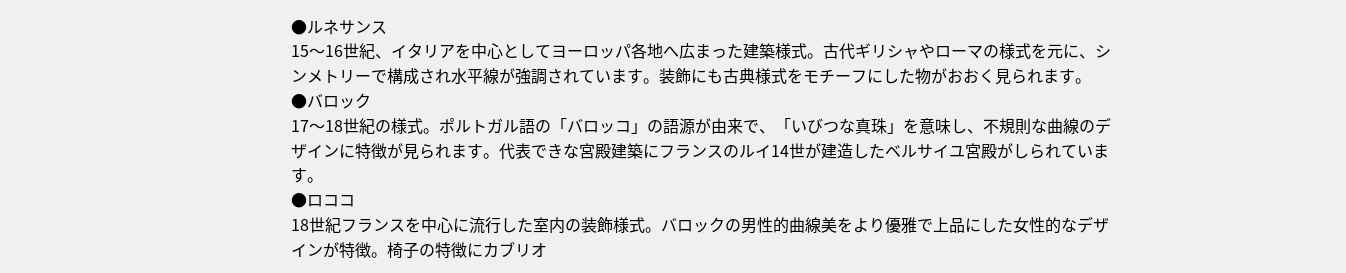●ルネサンス
15〜16世紀、イタリアを中心としてヨーロッパ各地へ広まった建築様式。古代ギリシャやローマの様式を元に、シンメトリーで構成され水平線が強調されています。装飾にも古典様式をモチーフにした物がおおく見られます。
●バロック
17〜18世紀の様式。ポルトガル語の「バロッコ」の語源が由来で、「いびつな真珠」を意味し、不規則な曲線のデザインに特徴が見られます。代表できな宮殿建築にフランスのルイ14世が建造したベルサイユ宮殿がしられています。
●ロココ
18世紀フランスを中心に流行した室内の装飾様式。バロックの男性的曲線美をより優雅で上品にした女性的なデザインが特徴。椅子の特徴にカブリオ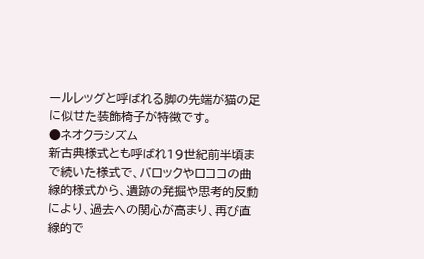ールレッグと呼ばれる脚の先端が猫の足に似せた装飾椅子が特徴です。
●ネオクラシズム
新古典様式とも呼ばれ19世紀前半頃まで続いた様式で、バロックやロココの曲線的様式から、遺跡の発掘や思考的反動により、過去への関心が高まり、再び直線的で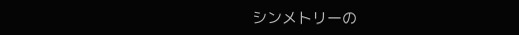シンメトリーの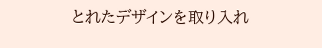とれたデザインを取り入れ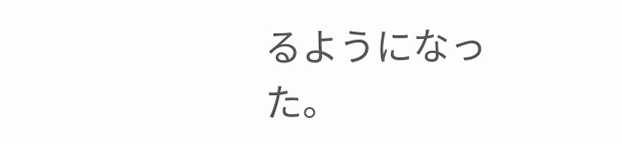るようになった。